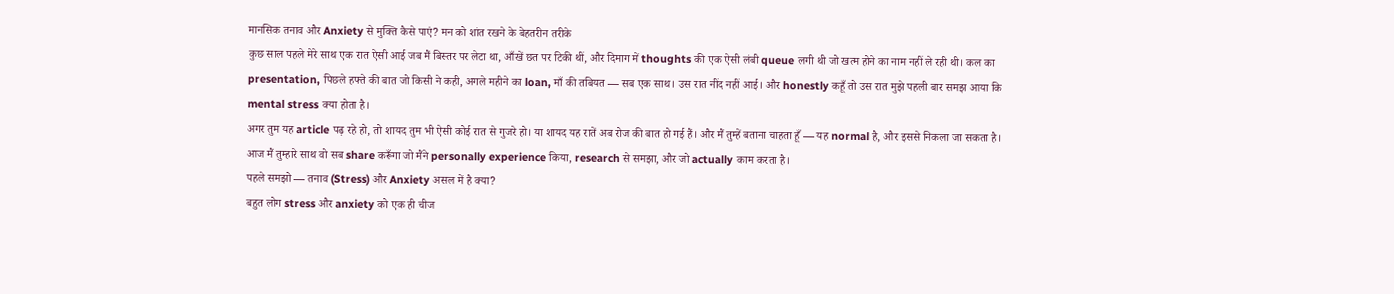मानसिक तनाव और Anxiety से मुक्ति कैसे पाएं? मन को शांत रखने के बेहतरीन तरीके
कुछ साल पहले मेरे साथ एक रात ऐसी आई जब मैं बिस्तर पर लेटा था, आँखें छत पर टिकी थीं, और दिमाग में thoughts की एक ऐसी लंबी queue लगी थी जो खत्म होने का नाम नहीं ले रही थी। कल का presentation, पिछले हफ्ते की बात जो किसी ने कही, अगले महीने का loan, माँ की तबियत — सब एक साथ। उस रात नींद नहीं आई। और honestly कहूँ तो उस रात मुझे पहली बार समझ आया कि mental stress क्या होता है।
अगर तुम यह article पढ़ रहे हो, तो शायद तुम भी ऐसी कोई रात से गुजरे हो। या शायद यह रातें अब रोज की बात हो गई हैं। और मैं तुम्हें बताना चाहता हूँ — यह normal है, और इससे निकला जा सकता है। आज मैं तुम्हारे साथ वो सब share करूँगा जो मैंने personally experience किया, research से समझा, और जो actually काम करता है।
पहले समझो — तनाव (Stress) और Anxiety असल में है क्या?
बहुत लोग stress और anxiety को एक ही चीज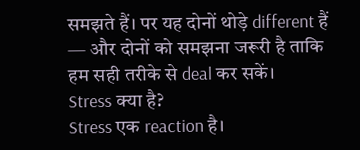समझते हैं। पर यह दोनों थोड़े different हैं — और दोनों को समझना जरूरी है ताकि हम सही तरीके से deal कर सकें।
Stress क्या है?
Stress एक reaction है।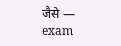जैसे — exam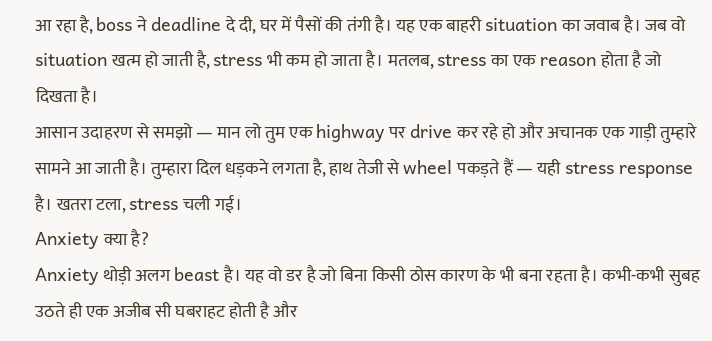आ रहा है, boss ने deadline दे दी, घर में पैसों की तंगी है। यह एक बाहरी situation का जवाब है। जब वो situation खत्म हो जाती है, stress भी कम हो जाता है। मतलब, stress का एक reason होता है जो दिखता है।
आसान उदाहरण से समझो — मान लो तुम एक highway पर drive कर रहे हो और अचानक एक गाड़ी तुम्हारे सामने आ जाती है। तुम्हारा दिल धड़कने लगता है, हाथ तेजी से wheel पकड़ते हैं — यही stress response है। खतरा टला, stress चली गई।
Anxiety क्या है?
Anxiety थोड़ी अलग beast है। यह वो डर है जो बिना किसी ठोस कारण के भी बना रहता है। कभी-कभी सुबह उठते ही एक अजीब सी घबराहट होती है और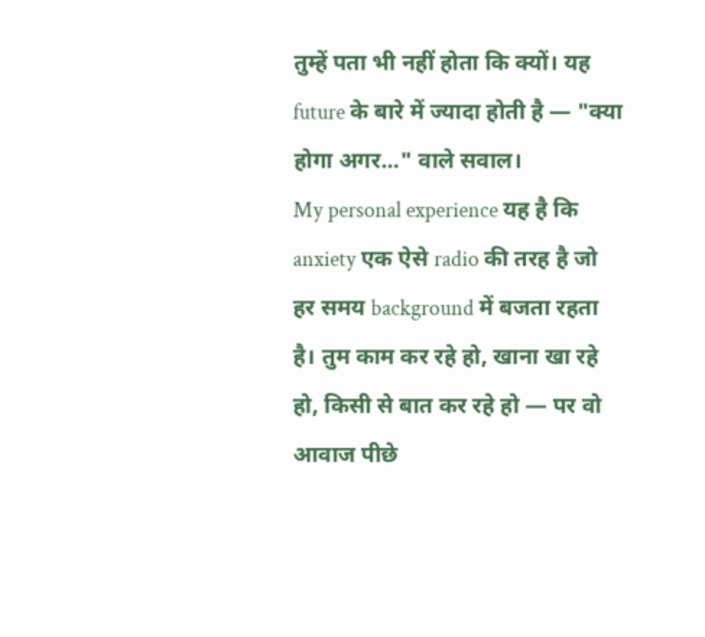तुम्हें पता भी नहीं होता कि क्यों। यह future के बारे में ज्यादा होती है — "क्या होगा अगर..." वाले सवाल।
My personal experience यह है कि anxiety एक ऐसे radio की तरह है जो हर समय background में बजता रहता है। तुम काम कर रहे हो, खाना खा रहे हो, किसी से बात कर रहे हो — पर वो आवाज पीछे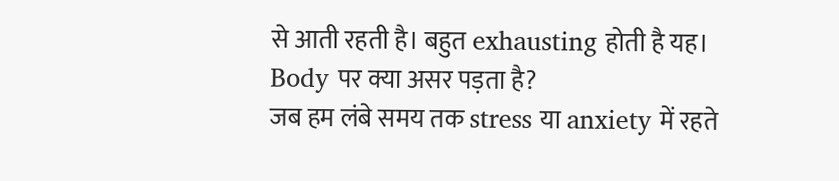से आती रहती है। बहुत exhausting होती है यह।
Body पर क्या असर पड़ता है?
जब हम लंबे समय तक stress या anxiety में रहते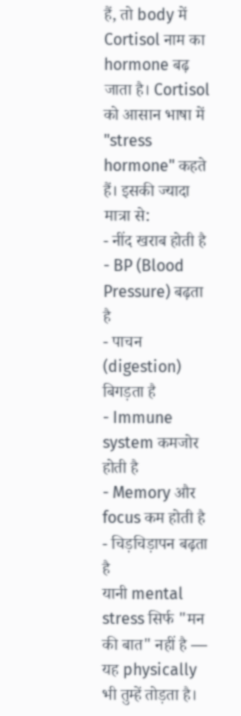हैं, तो body में Cortisol नाम का hormone बढ़ जाता है। Cortisol को आसान भाषा में "stress hormone" कहते हैं। इसकी ज्यादा मात्रा से:
- नींद खराब होती है
- BP (Blood Pressure) बढ़ता है
- पाचन (digestion) बिगड़ता है
- Immune system कमजोर होती है
- Memory और focus कम होती है
- चिड़चिड़ापन बढ़ता है
यानी mental stress सिर्फ "मन की बात" नहीं है — यह physically भी तुम्हें तोड़ता है।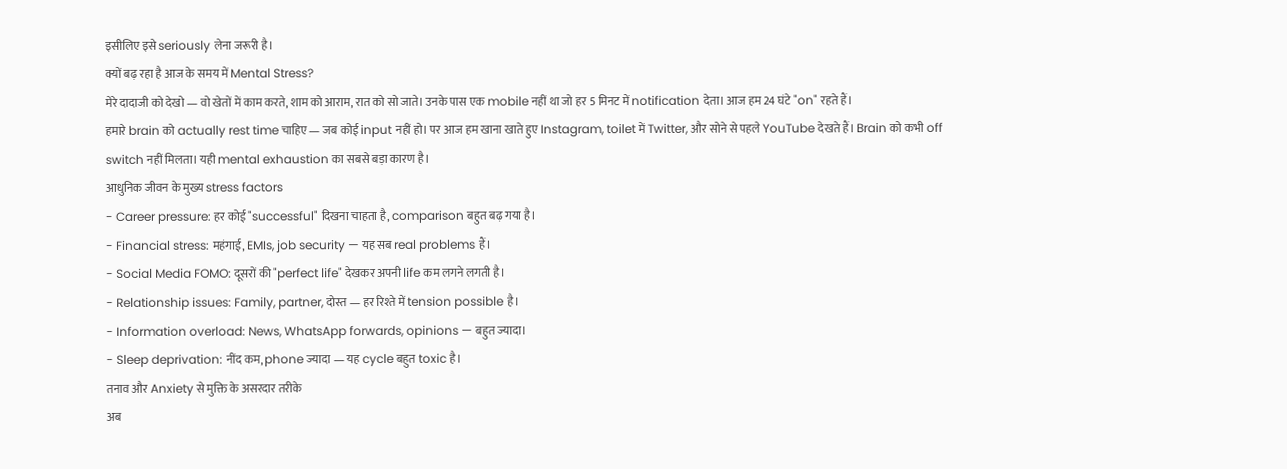इसीलिए इसे seriously लेना जरूरी है।
क्यों बढ़ रहा है आज के समय में Mental Stress?
मेरे दादाजी को देखो — वो खेतों में काम करते, शाम को आराम, रात को सो जाते। उनके पास एक mobile नहीं था जो हर 5 मिनट में notification देता। आज हम 24 घंटे "on" रहते हैं।
हमारे brain को actually rest time चाहिए — जब कोई input नहीं हो। पर आज हम खाना खाते हुए Instagram, toilet में Twitter, और सोने से पहले YouTube देखते हैं। Brain को कभी off switch नहीं मिलता। यही mental exhaustion का सबसे बड़ा कारण है।
आधुनिक जीवन के मुख्य stress factors
- Career pressure: हर कोई "successful" दिखना चाहता है, comparison बहुत बढ़ गया है।
- Financial stress: महंगाई, EMIs, job security — यह सब real problems हैं।
- Social Media FOMO: दूसरों की "perfect life" देखकर अपनी life कम लगने लगती है।
- Relationship issues: Family, partner, दोस्त — हर रिश्ते में tension possible है।
- Information overload: News, WhatsApp forwards, opinions — बहुत ज्यादा।
- Sleep deprivation: नींद कम, phone ज्यादा — यह cycle बहुत toxic है।
तनाव और Anxiety से मुक्ति के असरदार तरीके
अब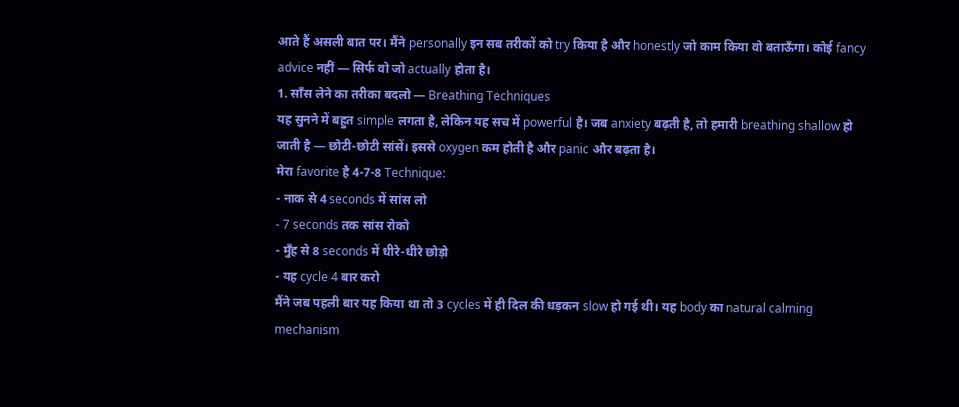आते हैं असली बात पर। मैंने personally इन सब तरीकों को try किया है और honestly जो काम किया वो बताऊँगा। कोई fancy advice नहीं — सिर्फ वो जो actually होता है।
1. साँस लेने का तरीका बदलो — Breathing Techniques
यह सुनने में बहुत simple लगता है, लेकिन यह सच में powerful है। जब anxiety बढ़ती है, तो हमारी breathing shallow हो जाती है — छोटी-छोटी सांसें। इससे oxygen कम होती है और panic और बढ़ता है।
मेरा favorite है 4-7-8 Technique:
- नाक से 4 seconds में सांस लो
- 7 seconds तक सांस रोको
- मुँह से 8 seconds में धीरे-धीरे छोड़ो
- यह cycle 4 बार करो
मैंने जब पहली बार यह किया था तो 3 cycles में ही दिल की धड़कन slow हो गई थी। यह body का natural calming mechanism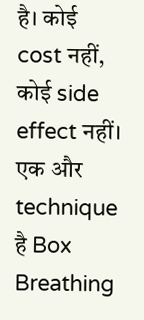है। कोई cost नहीं, कोई side effect नहीं।
एक और technique है Box Breathing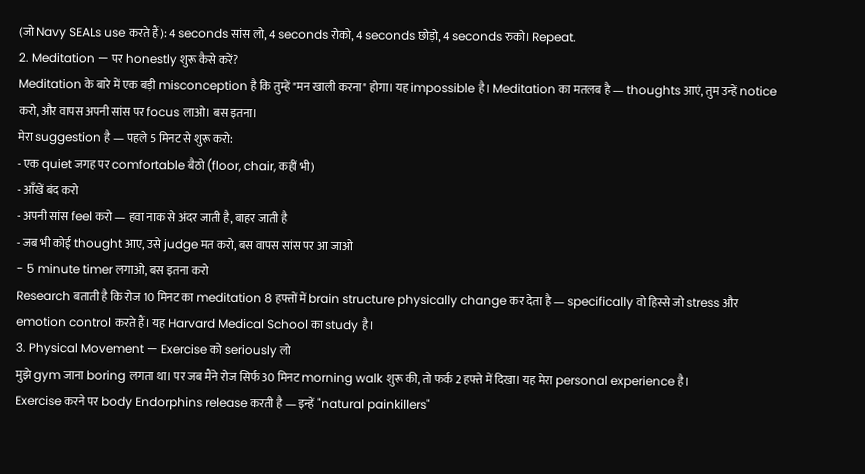(जो Navy SEALs use करते हैं): 4 seconds सांस लो, 4 seconds रोको, 4 seconds छोड़ो, 4 seconds रुको। Repeat.
2. Meditation — पर honestly शुरू कैसे करें?
Meditation के बारे में एक बड़ी misconception है कि तुम्हें "मन खाली करना" होगा। यह impossible है। Meditation का मतलब है — thoughts आएं, तुम उन्हें notice करो, और वापस अपनी सांस पर focus लाओ। बस इतना।
मेरा suggestion है — पहले 5 मिनट से शुरू करो:
- एक quiet जगह पर comfortable बैठो (floor, chair, कहीं भी)
- आँखें बंद करो
- अपनी सांस feel करो — हवा नाक से अंदर जाती है, बाहर जाती है
- जब भी कोई thought आए, उसे judge मत करो, बस वापस सांस पर आ जाओ
- 5 minute timer लगाओ, बस इतना करो
Research बताती है कि रोज 10 मिनट का meditation 8 हफ्तों में brain structure physically change कर देता है — specifically वो हिस्से जो stress और emotion control करते हैं। यह Harvard Medical School का study है।
3. Physical Movement — Exercise को seriously लो
मुझे gym जाना boring लगता था। पर जब मैंने रोज सिर्फ 30 मिनट morning walk शुरू की, तो फर्क 2 हफ्ते में दिखा। यह मेरा personal experience है।
Exercise करने पर body Endorphins release करती है — इन्हें "natural painkillers"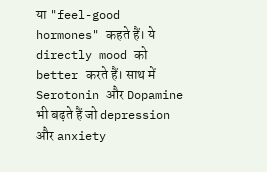या "feel-good hormones" कहते हैं। ये directly mood को better करते हैं। साथ में Serotonin और Dopamine भी बढ़ते हैं जो depression और anxiety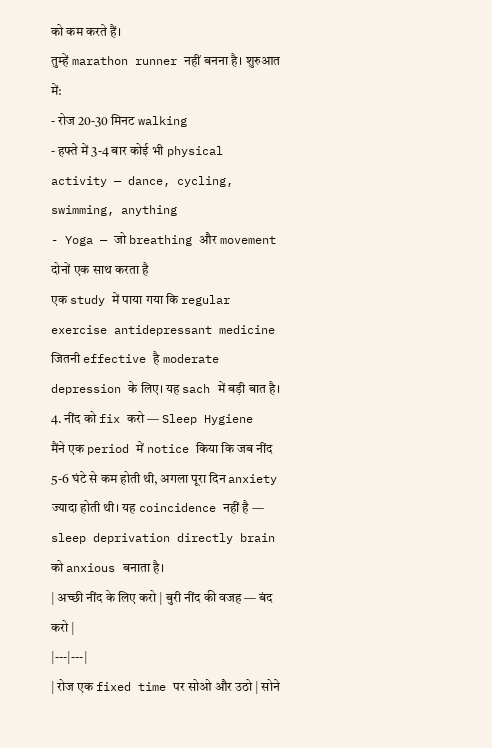को कम करते हैं।
तुम्हें marathon runner नहीं बनना है। शुरुआत में:
- रोज 20-30 मिनट walking
- हफ्ते में 3-4 बार कोई भी physical activity — dance, cycling, swimming, anything
- Yoga — जो breathing और movement दोनों एक साथ करता है
एक study में पाया गया कि regular exercise antidepressant medicine जितनी effective है moderate depression के लिए। यह sach में बड़ी बात है।
4. नींद को fix करो — Sleep Hygiene
मैंने एक period में notice किया कि जब नींद 5-6 घंटे से कम होती थी, अगला पूरा दिन anxiety ज्यादा होती थी। यह coincidence नहीं है — sleep deprivation directly brain को anxious बनाता है।
| अच्छी नींद के लिए करो | बुरी नींद की वजह — बंद करो |
|---|---|
| रोज एक fixed time पर सोओ और उठो | सोने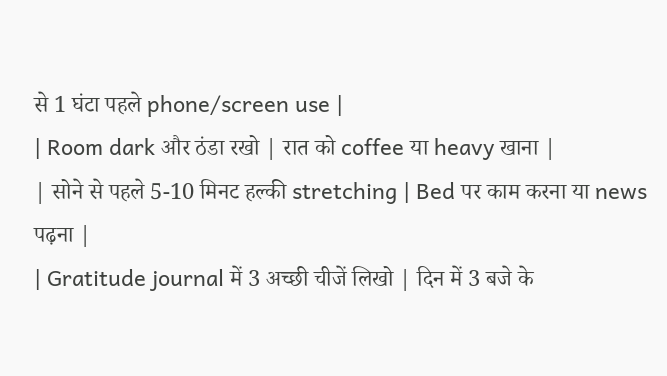से 1 घंटा पहले phone/screen use |
| Room dark और ठंडा रखो | रात को coffee या heavy खाना |
| सोने से पहले 5-10 मिनट हल्की stretching | Bed पर काम करना या news पढ़ना |
| Gratitude journal में 3 अच्छी चीजें लिखो | दिन में 3 बजे के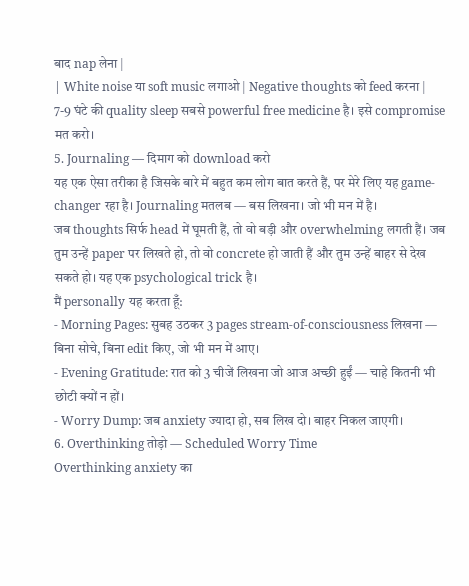बाद nap लेना |
| White noise या soft music लगाओ | Negative thoughts को feed करना |
7-9 घंटे की quality sleep सबसे powerful free medicine है। इसे compromise मत करो।
5. Journaling — दिमाग को download करो
यह एक ऐसा तरीका है जिसके बारे में बहुत कम लोग बात करते हैं, पर मेरे लिए यह game-changer रहा है। Journaling मतलब — बस लिखना। जो भी मन में है।
जब thoughts सिर्फ head में घूमती हैं, तो वो बड़ी और overwhelming लगती हैं। जब तुम उन्हें paper पर लिखते हो, तो वो concrete हो जाती हैं और तुम उन्हें बाहर से देख सकते हो। यह एक psychological trick है।
मैं personally यह करता हूँ:
- Morning Pages: सुबह उठकर 3 pages stream-of-consciousness लिखना — बिना सोचे, बिना edit किए, जो भी मन में आए।
- Evening Gratitude: रात को 3 चीजें लिखना जो आज अच्छी हुईं — चाहे कितनी भी छोटी क्यों न हों।
- Worry Dump: जब anxiety ज्यादा हो, सब लिख दो। बाहर निकल जाएगी।
6. Overthinking तोड़ो — Scheduled Worry Time
Overthinking anxiety का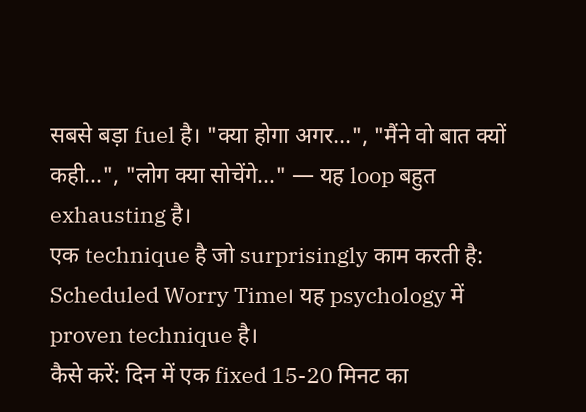सबसे बड़ा fuel है। "क्या होगा अगर...", "मैंने वो बात क्यों कही...", "लोग क्या सोचेंगे..." — यह loop बहुत exhausting है।
एक technique है जो surprisingly काम करती है: Scheduled Worry Time। यह psychology में proven technique है।
कैसे करें: दिन में एक fixed 15-20 मिनट का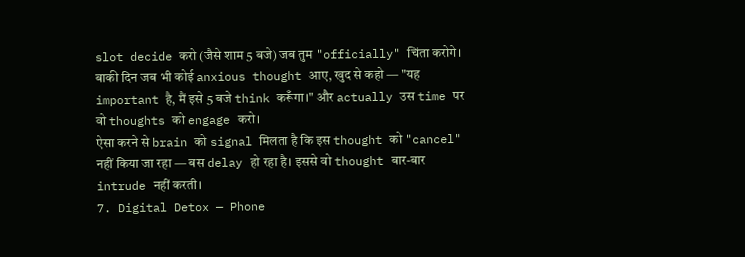slot decide करो (जैसे शाम 5 बजे) जब तुम "officially" चिंता करोगे। बाकी दिन जब भी कोई anxious thought आए, खुद से कहो — "यह important है, मैं इसे 5 बजे think करूँगा।" और actually उस time पर वो thoughts को engage करो।
ऐसा करने से brain को signal मिलता है कि इस thought को "cancel" नहीं किया जा रहा — बस delay हो रहा है। इससे वो thought बार-बार intrude नहीं करती।
7. Digital Detox — Phone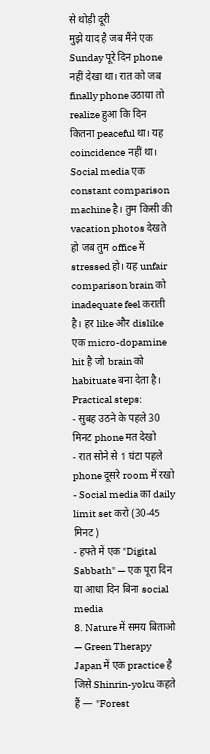से थोड़ी दूरी
मुझे याद है जब मैंने एक Sunday पूरे दिन phone नहीं देखा था। रात को जब finally phone उठाया तो realize हुआ कि दिन कितना peaceful था। यह coincidence नहीं था।
Social media एक constant comparison machine है। तुम किसी की vacation photos देखते हो जब तुम office में stressed हो। यह unfair comparison brain को inadequate feel कराती है। हर like और dislike एक micro-dopamine hit है जो brain को habituate बना देता है।
Practical steps:
- सुबह उठने के पहले 30 मिनट phone मत देखो
- रात सोने से 1 घंटा पहले phone दूसरे room में रखो
- Social media का daily limit set करो (30-45 मिनट)
- हफ्ते में एक "Digital Sabbath" — एक पूरा दिन या आधा दिन बिना social media
8. Nature में समय बिताओ — Green Therapy
Japan में एक practice है जिसे Shinrin-yoku कहते हैं — "Forest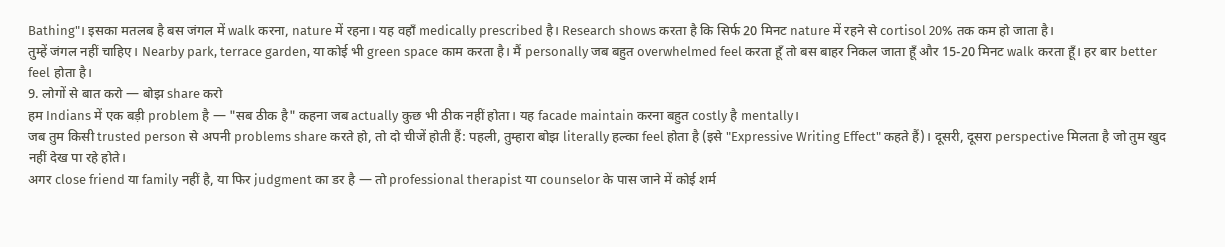Bathing"। इसका मतलब है बस जंगल में walk करना, nature में रहना। यह वहाँ medically prescribed है। Research shows करता है कि सिर्फ 20 मिनट nature में रहने से cortisol 20% तक कम हो जाता है।
तुम्हें जंगल नहीं चाहिए। Nearby park, terrace garden, या कोई भी green space काम करता है। मैं personally जब बहुत overwhelmed feel करता हूँ तो बस बाहर निकल जाता हूँ और 15-20 मिनट walk करता हूँ। हर बार better feel होता है।
9. लोगों से बात करो — बोझ share करो
हम Indians में एक बड़ी problem है — "सब ठीक है" कहना जब actually कुछ भी ठीक नहीं होता। यह facade maintain करना बहुत costly है mentally।
जब तुम किसी trusted person से अपनी problems share करते हो, तो दो चीजें होती हैं: पहली, तुम्हारा बोझ literally हल्का feel होता है (इसे "Expressive Writing Effect" कहते हैं)। दूसरी, दूसरा perspective मिलता है जो तुम खुद नहीं देख पा रहे होते।
अगर close friend या family नहीं है, या फिर judgment का डर है — तो professional therapist या counselor के पास जाने में कोई शर्म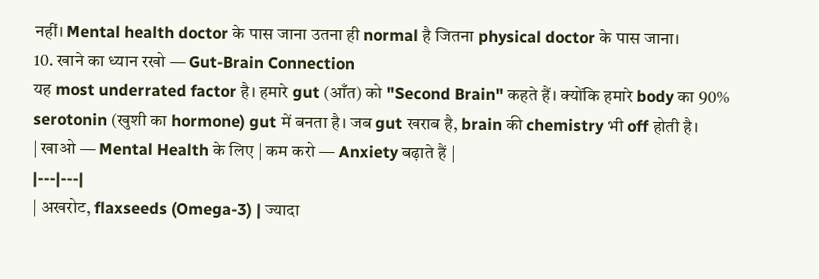नहीं। Mental health doctor के पास जाना उतना ही normal है जितना physical doctor के पास जाना।
10. खाने का ध्यान रखो — Gut-Brain Connection
यह most underrated factor है। हमारे gut (आँत) को "Second Brain" कहते हैं। क्योंकि हमारे body का 90% serotonin (खुशी का hormone) gut में बनता है। जब gut खराब है, brain की chemistry भी off होती है।
| खाओ — Mental Health के लिए | कम करो — Anxiety बढ़ाते हैं |
|---|---|
| अखरोट, flaxseeds (Omega-3) | ज्यादा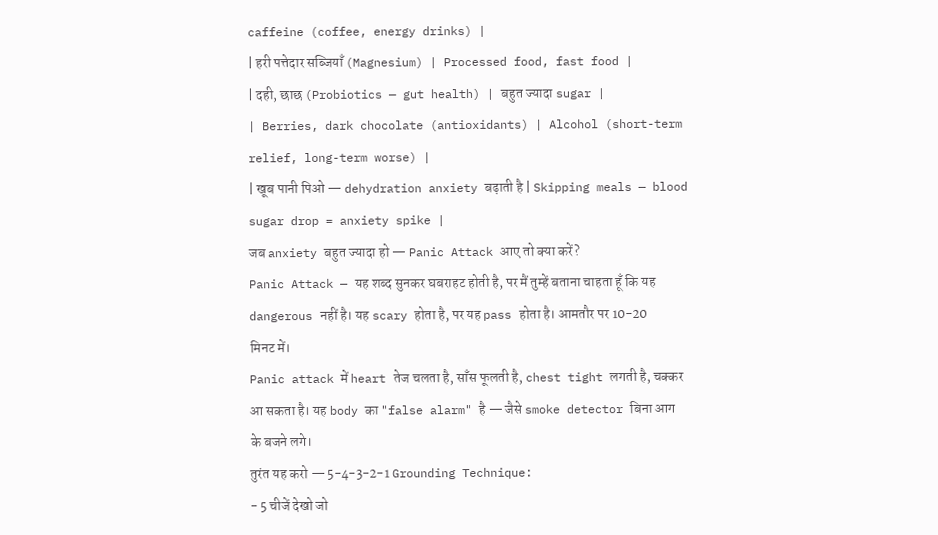caffeine (coffee, energy drinks) |
| हरी पत्तेदार सब्जियाँ (Magnesium) | Processed food, fast food |
| दही, छाछ (Probiotics — gut health) | बहुत ज्यादा sugar |
| Berries, dark chocolate (antioxidants) | Alcohol (short-term relief, long-term worse) |
| खूब पानी पिओ — dehydration anxiety बढ़ाती है | Skipping meals — blood sugar drop = anxiety spike |
जब anxiety बहुत ज्यादा हो — Panic Attack आए तो क्या करें?
Panic Attack — यह शब्द सुनकर घबराहट होती है, पर मैं तुम्हें बताना चाहता हूँ कि यह dangerous नहीं है। यह scary होता है, पर यह pass होता है। आमतौर पर 10-20 मिनट में।
Panic attack में heart तेज चलता है, साँस फूलती है, chest tight लगती है, चक्कर आ सकता है। यह body का "false alarm" है — जैसे smoke detector बिना आग के बजने लगे।
तुरंत यह करो — 5-4-3-2-1 Grounding Technique:
- 5 चीजें देखो जो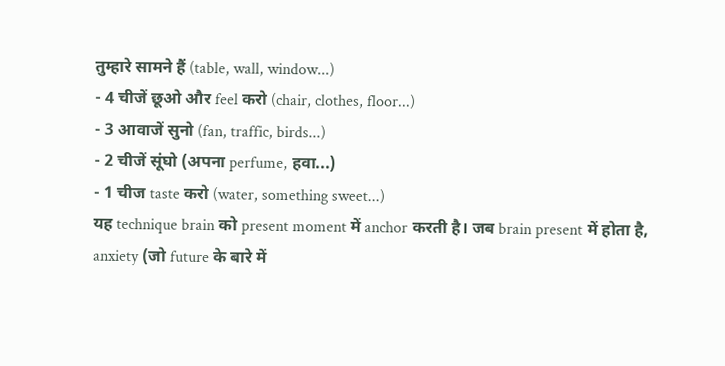तुम्हारे सामने हैं (table, wall, window...)
- 4 चीजें छूओ और feel करो (chair, clothes, floor...)
- 3 आवाजें सुनो (fan, traffic, birds...)
- 2 चीजें सूंघो (अपना perfume, हवा...)
- 1 चीज taste करो (water, something sweet...)
यह technique brain को present moment में anchor करती है। जब brain present में होता है, anxiety (जो future के बारे में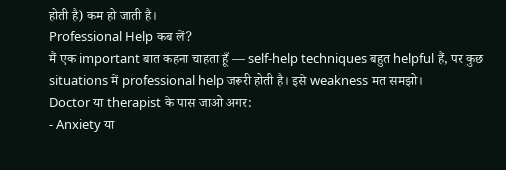होती है) कम हो जाती है।
Professional Help कब लें?
मैं एक important बात कहना चाहता हूँ — self-help techniques बहुत helpful हैं, पर कुछ situations में professional help जरूरी होती है। इसे weakness मत समझो।
Doctor या therapist के पास जाओ अगर:
- Anxiety या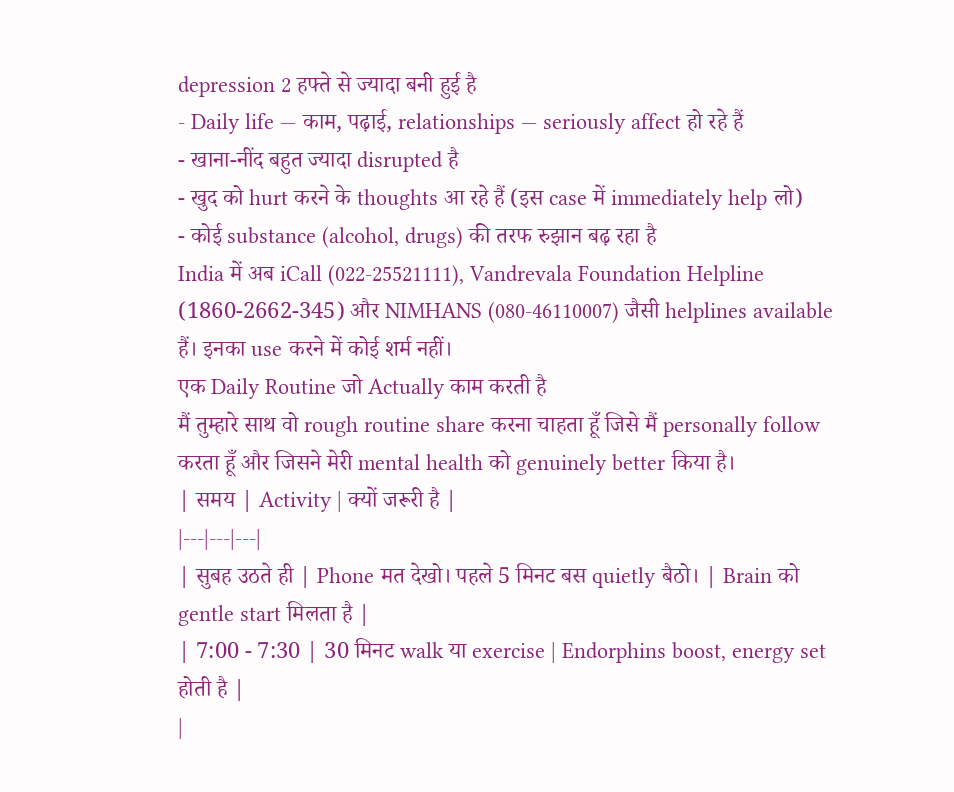depression 2 हफ्ते से ज्यादा बनी हुई है
- Daily life — काम, पढ़ाई, relationships — seriously affect हो रहे हैं
- खाना-नींद बहुत ज्यादा disrupted है
- खुद को hurt करने के thoughts आ रहे हैं (इस case में immediately help लो)
- कोई substance (alcohol, drugs) की तरफ रुझान बढ़ रहा है
India में अब iCall (022-25521111), Vandrevala Foundation Helpline (1860-2662-345) और NIMHANS (080-46110007) जैसी helplines available हैं। इनका use करने में कोई शर्म नहीं।
एक Daily Routine जो Actually काम करती है
मैं तुम्हारे साथ वो rough routine share करना चाहता हूँ जिसे मैं personally follow करता हूँ और जिसने मेरी mental health को genuinely better किया है।
| समय | Activity | क्यों जरूरी है |
|---|---|---|
| सुबह उठते ही | Phone मत देखो। पहले 5 मिनट बस quietly बैठो। | Brain को gentle start मिलता है |
| 7:00 - 7:30 | 30 मिनट walk या exercise | Endorphins boost, energy set होती है |
|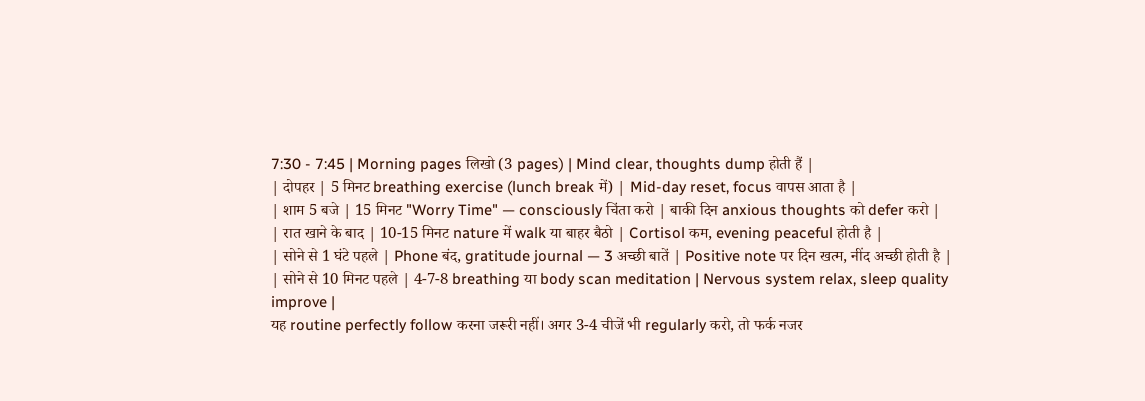7:30 - 7:45 | Morning pages लिखो (3 pages) | Mind clear, thoughts dump होती हैं |
| दोपहर | 5 मिनट breathing exercise (lunch break में) | Mid-day reset, focus वापस आता है |
| शाम 5 बजे | 15 मिनट "Worry Time" — consciously चिंता करो | बाकी दिन anxious thoughts को defer करो |
| रात खाने के बाद | 10-15 मिनट nature में walk या बाहर बैठो | Cortisol कम, evening peaceful होती है |
| सोने से 1 घंटे पहले | Phone बंद, gratitude journal — 3 अच्छी बातें | Positive note पर दिन खत्म, नींद अच्छी होती है |
| सोने से 10 मिनट पहले | 4-7-8 breathing या body scan meditation | Nervous system relax, sleep quality improve |
यह routine perfectly follow करना जरूरी नहीं। अगर 3-4 चीजें भी regularly करो, तो फर्क नजर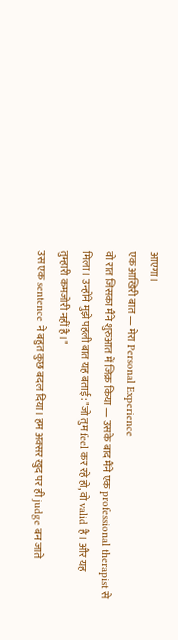आएगा।
एक आखिरी बात — मेरा Personal Experience
वो रात जिसका मैंने शुरुआत में जिक्र किया — उसके बाद मैंने एक professional therapist से मिला। उन्होंने मुझे पहली बात यह बताई: "जो तुम feel कर रहे हो, वो valid है। और यह तुम्हारी कमजोरी नहीं है।"
उस एक sentence ने बहुत कुछ बदल दिया। हम अक्सर खुद पर ही judge बन जाते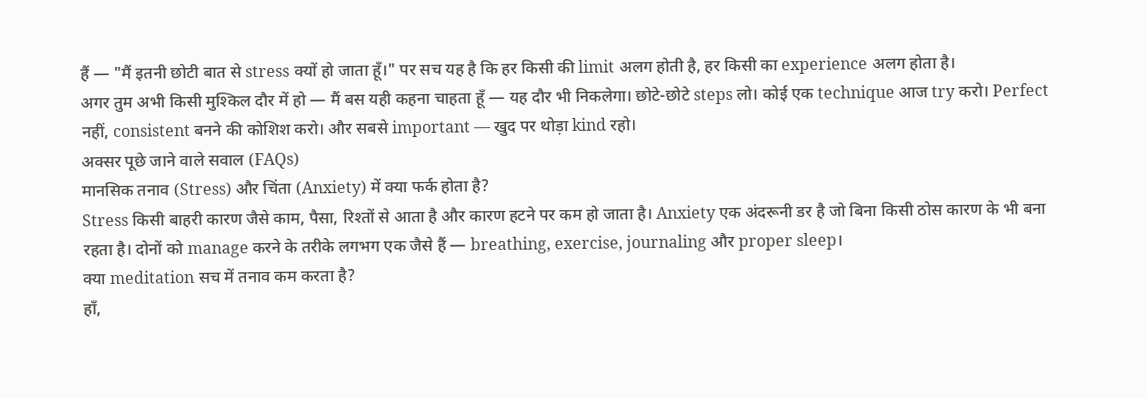हैं — "मैं इतनी छोटी बात से stress क्यों हो जाता हूँ।" पर सच यह है कि हर किसी की limit अलग होती है, हर किसी का experience अलग होता है।
अगर तुम अभी किसी मुश्किल दौर में हो — मैं बस यही कहना चाहता हूँ — यह दौर भी निकलेगा। छोटे-छोटे steps लो। कोई एक technique आज try करो। Perfect नहीं, consistent बनने की कोशिश करो। और सबसे important — खुद पर थोड़ा kind रहो।
अक्सर पूछे जाने वाले सवाल (FAQs)
मानसिक तनाव (Stress) और चिंता (Anxiety) में क्या फर्क होता है?
Stress किसी बाहरी कारण जैसे काम, पैसा, रिश्तों से आता है और कारण हटने पर कम हो जाता है। Anxiety एक अंदरूनी डर है जो बिना किसी ठोस कारण के भी बना रहता है। दोनों को manage करने के तरीके लगभग एक जैसे हैं — breathing, exercise, journaling और proper sleep।
क्या meditation सच में तनाव कम करता है?
हाँ,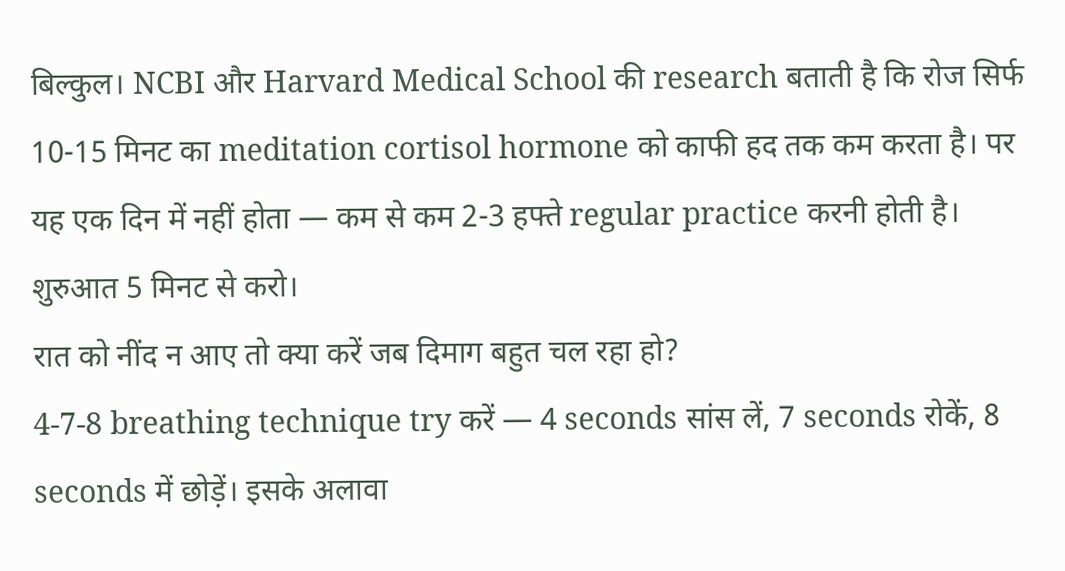बिल्कुल। NCBI और Harvard Medical School की research बताती है कि रोज सिर्फ 10-15 मिनट का meditation cortisol hormone को काफी हद तक कम करता है। पर यह एक दिन में नहीं होता — कम से कम 2-3 हफ्ते regular practice करनी होती है। शुरुआत 5 मिनट से करो।
रात को नींद न आए तो क्या करें जब दिमाग बहुत चल रहा हो?
4-7-8 breathing technique try करें — 4 seconds सांस लें, 7 seconds रोकें, 8 seconds में छोड़ें। इसके अलावा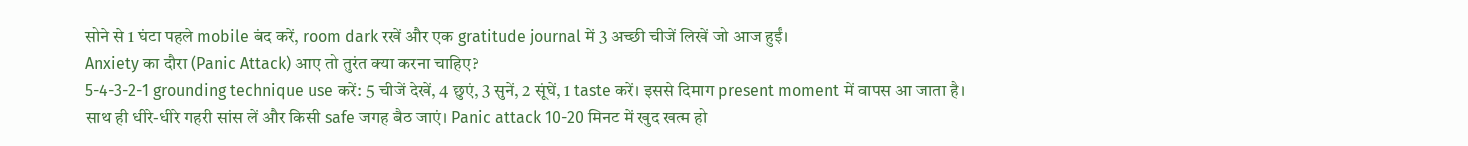सोने से 1 घंटा पहले mobile बंद करें, room dark रखें और एक gratitude journal में 3 अच्छी चीजें लिखें जो आज हुईं।
Anxiety का दौरा (Panic Attack) आए तो तुरंत क्या करना चाहिए?
5-4-3-2-1 grounding technique use करें: 5 चीजें देखें, 4 छुएं, 3 सुनें, 2 सूंघें, 1 taste करें। इससे दिमाग present moment में वापस आ जाता है। साथ ही धीरे-धीरे गहरी सांस लें और किसी safe जगह बैठ जाएं। Panic attack 10-20 मिनट में खुद खत्म हो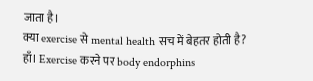जाता है।
क्या exercise से mental health सच में बेहतर होती है?
हाँ। Exercise करने पर body endorphins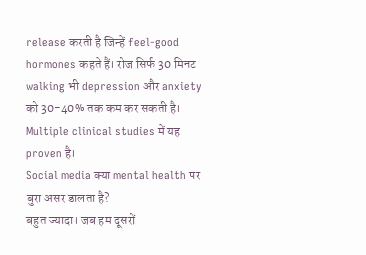release करती है जिन्हें feel-good hormones कहते हैं। रोज सिर्फ 30 मिनट walking भी depression और anxiety को 30-40% तक कम कर सकती है। Multiple clinical studies में यह proven है।
Social media क्या mental health पर बुरा असर डालता है?
बहुत ज्यादा। जब हम दूसरों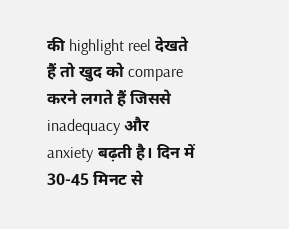की highlight reel देखते हैं तो खुद को compare करने लगते हैं जिससे inadequacy और anxiety बढ़ती है। दिन में 30-45 मिनट से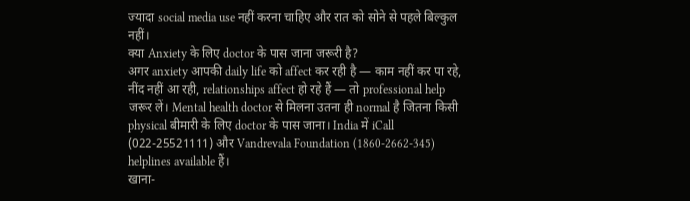ज्यादा social media use नहीं करना चाहिए और रात को सोने से पहले बिल्कुल नहीं।
क्या Anxiety के लिए doctor के पास जाना जरूरी है?
अगर anxiety आपकी daily life को affect कर रही है — काम नहीं कर पा रहे, नींद नहीं आ रही, relationships affect हो रहे हैं — तो professional help जरूर लें। Mental health doctor से मिलना उतना ही normal है जितना किसी physical बीमारी के लिए doctor के पास जाना। India में iCall (022-25521111) और Vandrevala Foundation (1860-2662-345) helplines available हैं।
खाना-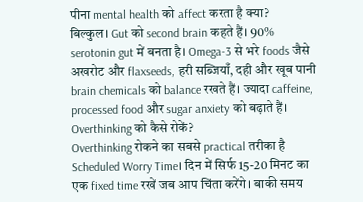पीना mental health को affect करता है क्या?
बिल्कुल। Gut को second brain कहते हैं। 90% serotonin gut में बनता है। Omega-3 से भरे foods जैसे अखरोट और flaxseeds, हरी सब्जियाँ, दही और खूब पानी brain chemicals को balance रखते हैं। ज्यादा caffeine, processed food और sugar anxiety को बढ़ाते हैं।
Overthinking को कैसे रोकें?
Overthinking रोकने का सबसे practical तरीका है Scheduled Worry Time। दिन में सिर्फ 15-20 मिनट का एक fixed time रखें जब आप चिंता करेंगे। बाकी समय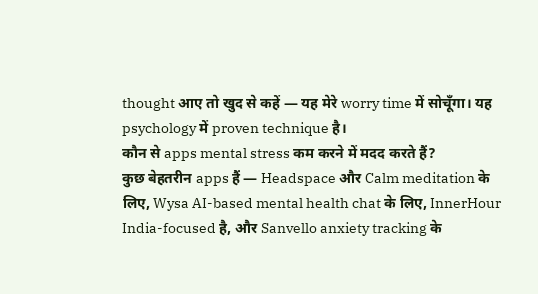thought आए तो खुद से कहें — यह मेरे worry time में सोचूँगा। यह psychology में proven technique है।
कौन से apps mental stress कम करने में मदद करते हैं?
कुछ बेहतरीन apps हैं — Headspace और Calm meditation के लिए, Wysa AI-based mental health chat के लिए, InnerHour India-focused है, और Sanvello anxiety tracking के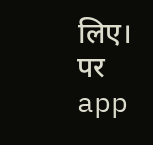लिए। पर app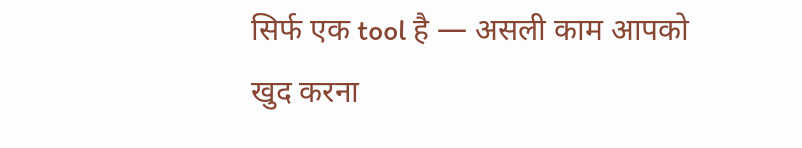सिर्फ एक tool है — असली काम आपको खुद करना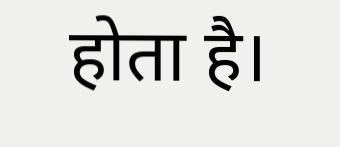होता है।